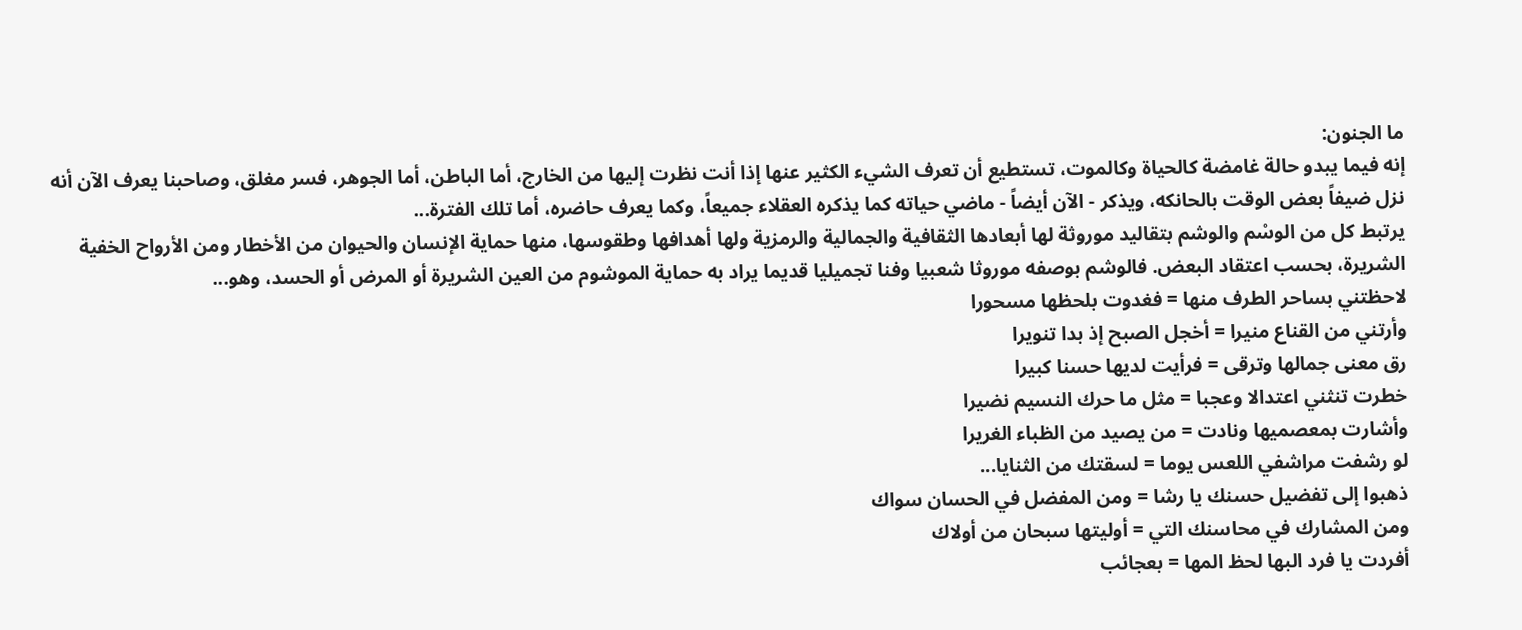ما الجنون:
إنه فيما يبدو حالة غامضة كالحياة وكالموت، تستطيع أن تعرف الشيء الكثير عنها إذا أنت نظرت إليها من الخارج، أما الباطن، أما الجوهر، فسر مغلق، وصاحبنا يعرف الآن أنه نزل ضيفاً بعض الوقت بالحانكه، ويذكر - الآن أيضاً - ماضي حياته كما يذكره العقلاء جميعاً، وكما يعرف حاضره، أما تلك الفترة...
يرتبط كل من الوسْم والوشم بتقاليد موروثة لها أبعادها الثقافية والجمالية والرمزية ولها أهدافها وطقوسها، منها حماية الإنسان والحيوان من الأخطار ومن الأرواح الخفية الشريرة، بحسب اعتقاد البعض. فالوشم بوصفه موروثا شعبيا وفنا تجميليا قديما يراد به حماية الموشوم من العين الشريرة أو المرض أو الحسد، وهو...
لاحظتني بساحر الطرف منها = فغدوت بلحظها مسحورا
وأرتني من القناع منيرا = أخجل الصبح إذ بدا تنويرا
رق معنى جمالها وترقى = فرأيت لديها حسنا كبيرا
خطرت تنثني اعتدالا وعجبا = مثل ما حرك النسيم نضيرا
وأشارت بمعصميها ونادت = من يصيد من الظباء الغريرا
لو رشفت مراشفي اللعس يوما = لسقتك من الثنايا...
ذهبوا إلى تفضيل حسنك يا رشا = ومن المفضل في الحسان سواك
ومن المشارك في محاسنك التي = أوليتها سبحان من أولاك
أفردت يا فرد البها لحظ المها = بعجائب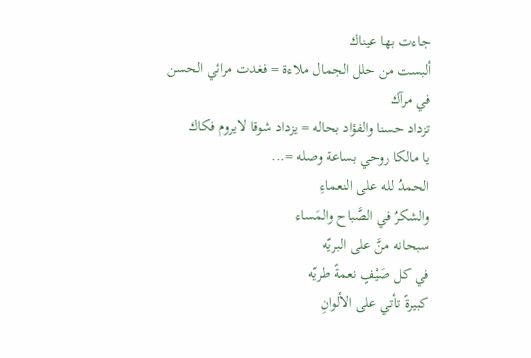جاءت بها عيناك
ألبست من حلل الجمال ملاءة = فغدت مرائي الحسن في مرآك
تزداد حسنا والفؤاد بحاله = يزداد شوقا لايروم فكاك
يا مالكا روحي بساعة وصله =...
الحمدُ لله على النعماءِ
والشكرُ في الصَّباح والمَساء
سبحانه منَّ على البريّه
في كل صَيْفٍ نعمةً طريّه
كبيرةً تأتي على الألوانِ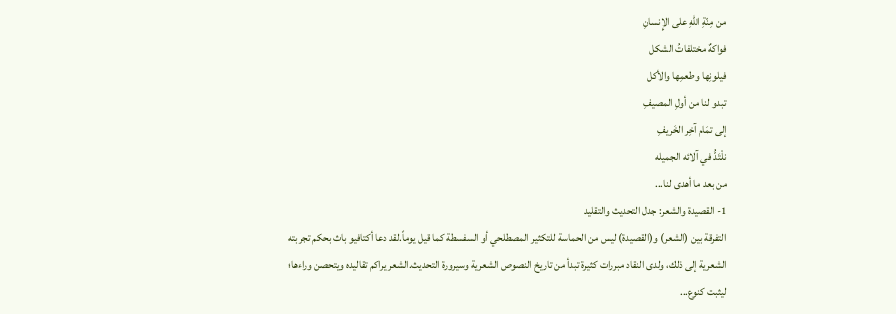من مِنّةِ اللهِ على الإِنسانِ
فواكهٌ مختلفاتُ الشكل
فيلونِها وطعمِها والأكل
تبدو لنا من أولِ المصيفِ
إلى تمَام آخِر الخَريفِ
نلْتَدُّ في آلائه الجميله
من بعد ما أهدى لنا...
1- القصيدة والشعر: جدل التحديث والتقليد
التفرقة بين (الشعر) و(القصيدة) ليس من الحماسة للتكثير المصطلحي أو السفسطة كما قيل يوماً.لقد دعا أكتافيو باث بحكم تجربته الشعرية إلى ذلك، ولدى النقاد مبررات كثيرة تبدأ من تاريخ النصوص الشعرية وسيرورة التحديث.الشعر يراكم تقاليده ويتحصن وراءها؛ ليثبت كنوع...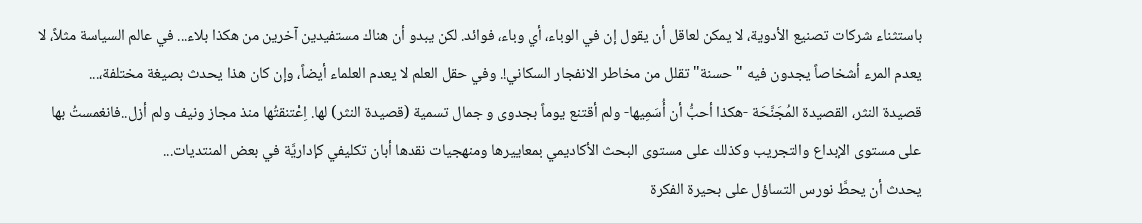باستثناء شركات تصنيع الأدوية، لا يمكن لعاقل أن يقول إن في الوباء، أي وباء، فوائد. لكن يبدو أن هناك مستفيدين آخرين من هكذا بلاء... في عالم السياسة مثلاً، لا يعدم المرء أشخاصاً يجدون فيه "حسنة" تقلل من مخاطر الانفجار السكاني!. وفي حقل العلم لا يعدم العلماء أيضاً، وإن كان هذا يحدث بصيغة مختلفة،...
قصيدة النثر، القصيدة المُجَنَّحَة -هكذا أحبُّ أن أُسَمِيها- ولم أقتنع يوماً بجدوى و جمال تسمية (قصيدة النثر) لها. اِعْتنقتُها منذ مجاز ونيف ولم أزل..فانغمستُ بها على مستوى الإبداع والتجريب وكذلك على مستوى البحث الأكاديمي بمعاييرها ومنهجيات نقدها أبان تكليفي كإداريَّة في بعض المنتديات...
يحدث أن يحطَّ نورس التساؤل على بحيرة الفكرة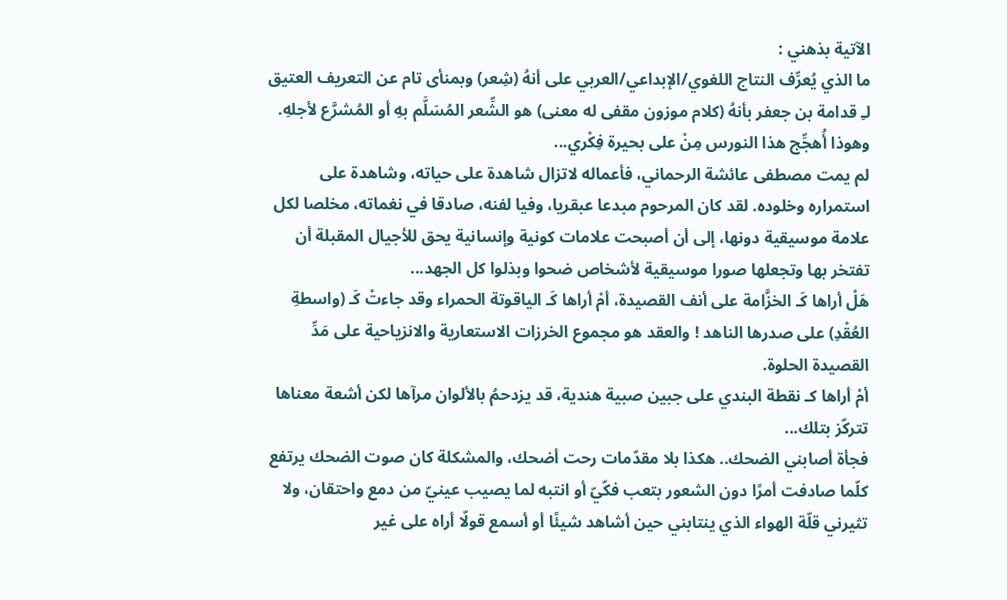الآتية بذهني :
ما الذي يُعرِّف النتاج اللغوي/الإبداعي/العربي على أنهُ (شِعر) وبمنأى تام عن التعريف العتيق لـِ قدامة بن جعفر بأنهُ (كلام موزون مقفى له معنى) هو الشِّعر المُسَلَّم بهِ أو المُشرَّع لأجلهِ.
وهوذا أُهجِّج هذا النورس مِنْ على بحيرة فِكْري...
لم يمت مصطفى عائشة الرحماني، فأعماله لاتزال شاهدة على حياته، وشاهدة على استمراره وخلوده. لقد كان المرحوم مبدعا عبقريا، وفيا لفنه، صادقا في نغماته، مخلصا لكل علامة موسيقية دونها، إلى أن أصبحت علامات كونية وإنسانية يحق للأجيال المقبلة أن تفتخر بها وتجعلها صورا موسيقية لأشخاص ضحوا وبذلوا كل الجهد...
هَلْ أراها كَـ الخزَّامة على أنف القصيدة، أمْ أراها كَـ الياقوتة الحمراء وقد جاءتْ كَـ (واسطةِ العُقْدِ) على صدرها الناهد ! والعقد هو مجموع الخرزات الاستعارية والانزياحية على مَدِّ القصيدة الحلوة.
أمْ أراها كـ نقطة البندي على جبين صبية هندية، قد يزدحمُ بالألوان مرآها لكن أشعة معناها تتركّز بتلك...
فجأة أصابني الضحك.. هكذا بلا مقدّمات رحت أضحك، والمشكلة كان صوت الضحك يرتفع كلّما صادفت أمرًا دون الشعور بتعب فكّيّ أو انتبه لما يصيب عينيّ من دمع واحتقان، ولا تثيرني قلّة الهواء الذي ينتابني حين أشاهد شيئًا أو أسمع قولّا أراه على غير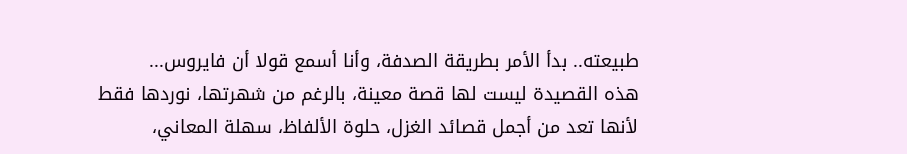طبيعته.. بدأ الأمر بطريقة الصدفة، وأنا أسمع قولا أن فايروس...
هذه القصيدة ليست لها قصة معينة، بالرغم من شهرتها، نوردها فقط لأنها تعد من أجمل قصائد الغزل، حلوة الألفاظ، سهلة المعاني،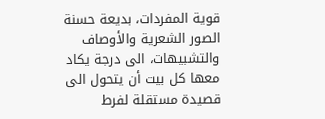قوية المفردات، بديعة حسنة الصور الشعرية والأوصاف والتشبيهات، الى درجة يكاد معها كل بيت أن يتحول الى قصيدة مستقلة لفرط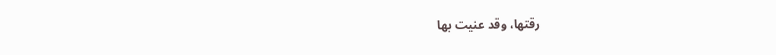رقتها، وقد عنيت بها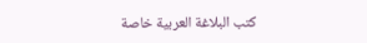كتب البلاغة العربية خاصة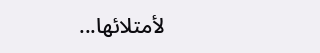لأمتلائها...